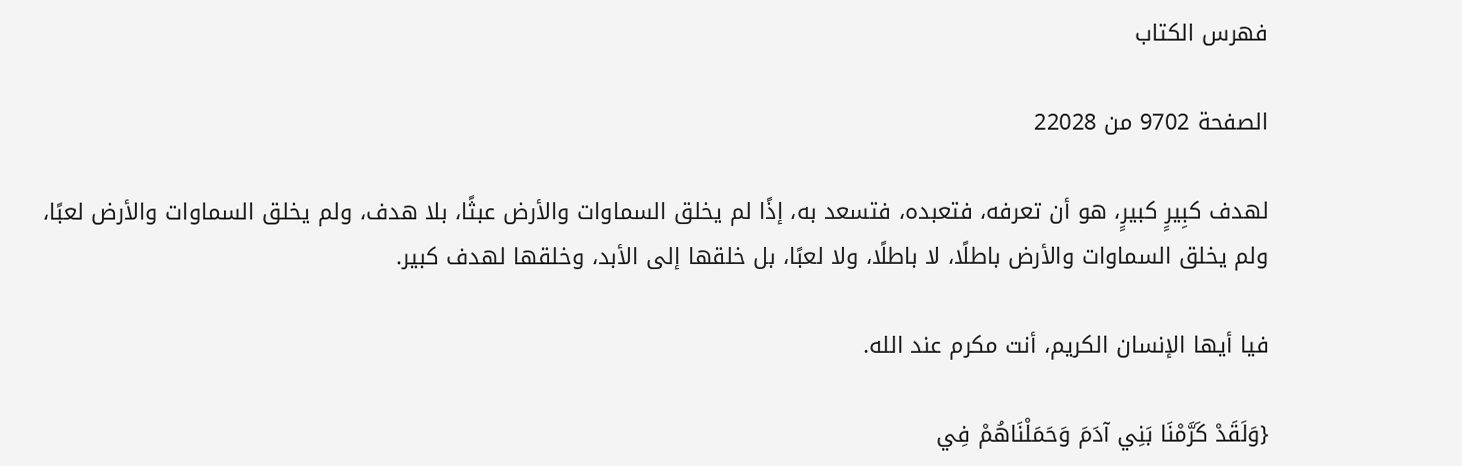فهرس الكتاب

الصفحة 9702 من 22028

لهدف كبِيرٍ كبيرٍ، هو أن تعرفه، فتعبده، فتسعد به، إذًا لم يخلق السماوات والأرض عبثًا، بلا هدف، ولم يخلق السماوات والأرض لعبًا، ولم يخلق السماوات والأرض باطلًا، لا باطلًا، ولا لعبًا، بل خلقها إلى الأبد، وخلقها لهدف كبير.

فيا أيها الإنسان الكريم، أنت مكرم عند الله.

{وَلَقَدْ كَرَّمْنَا بَنِي آدَمَ وَحَمَلْنَاهُمْ فِي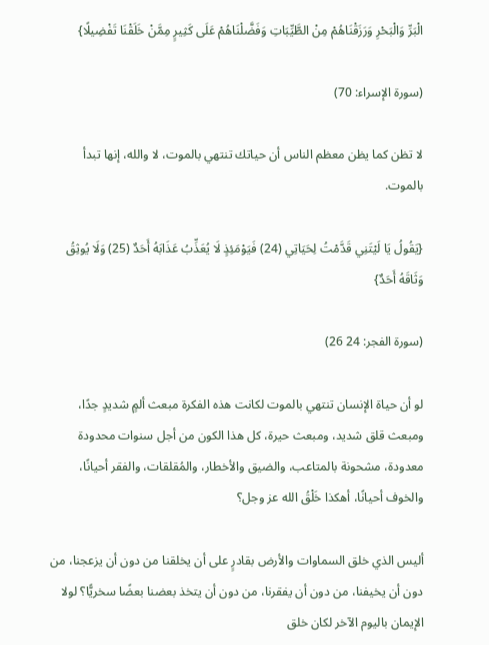الْبَرِّ وَالْبَحْرِ وَرَزَقْنَاهُمْ مِنْ الطَّيِّبَاتِ وَفَضَّلْنَاهُمْ عَلَى كَثِيرٍ مِمَّنْ خَلَقْنَا تَفْضِيلًا}

(سورة الإسراء: 70)

لا تظن كما يظن معظم الناس أن حياتك تنتهي بالموت، لا والله، إنها تبدأ بالموت.

{يَقُولُ يَا لَيْتَنِي قَدَّمْتُ لِحَيَاتِي (24) فَيَوْمَئِذٍ لَا يُعَذِّبُ عَذَابَهُ أَحَدٌ (25) وَلَا يُوثِقُ وَثَاقَهُ أَحَدٌ}

(سورة الفجر: 24 26)

لو أن حياة الإنسان تنتهي بالموت لكانت هذه الفكرة مبعث ألمٍ شديدٍ جدًا، ومبعث قلق شديد، ومبعث حيرة، كل هذا الكون من أجل سنوات محدودة معدودة، مشحونة بالمتاعب، والضيق والأخطار، والمُقلقات، والفقر أحيانًا، والخوف أحيانًا، أهكذا خَلْقُ الله عز وجل؟

أليس الذي خلق السماوات والأرض بقادرٍ على أن يخلقنا من دون أن يزعجنا، من دون أن يخيفنا، من دون أن يفقرنا، من دون أن يتخذ بعضنا بعضًا سخريًّا؟ لولا الإيمان باليوم الآخر لكان خلق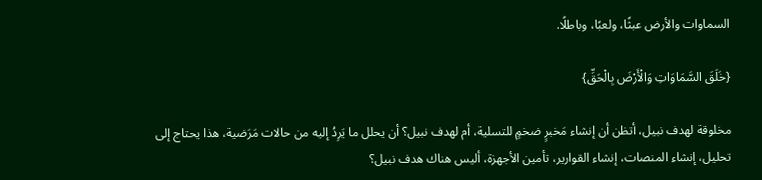السماوات والأرض عبثًا، ولعبًا، وباطلًا.

{خَلَقَ السَّمَاوَاتِ وَالْأَرْضَ بِالْحَقِّ}

مخلوقة لهدف نبيل، أتظن أن إنشاء مَخبرٍ ضخمٍ للتسلية، أم لهدف نبيل؟ أن يحلل ما يَرِدُ إليه من حالات مَرَضية، هذا يحتاج إلى تحليل، إنشاء المنصات، إنشاء القوارير، تأمين الأجهزة، أليس هناك هدف نبيل؟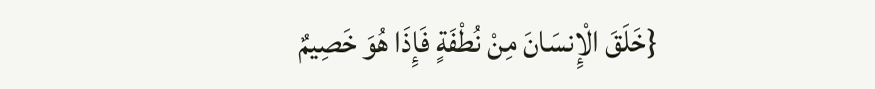{خَلَقَ الْإِنسَانَ مِنْ نُطْفَةٍ فَإِذَا هُوَ خَصِيمٌ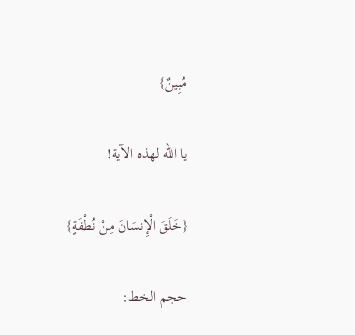مُبِينٌ}

يا الله لهذه الآية!

{خَلَقَ الْإِنسَانَ مِنْ نُطْفَةٍ}

حجم الخط: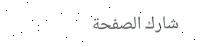شارك الصفحة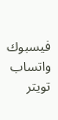فيسبوك واتساب تويتر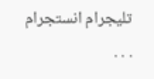تليجرام انستجرام
. . .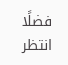فضلًا انتظر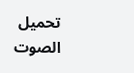تحميل الصوت